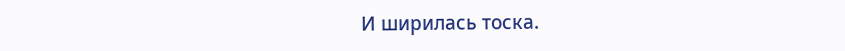И ширилась тоска.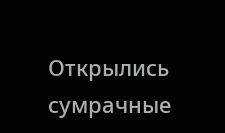Открылись сумрачные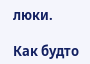люки.

Как будто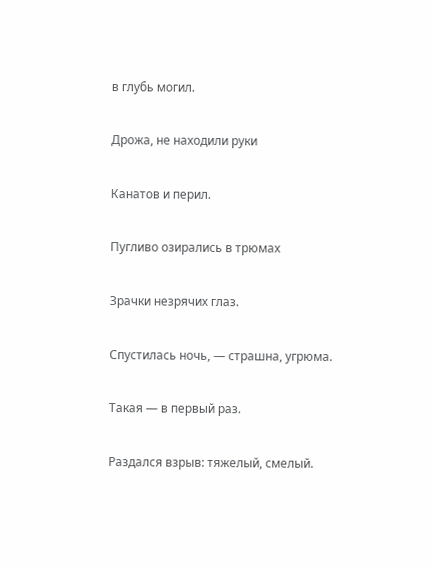в глубь могил.

Дрожа, не находили руки

Канатов и перил.

Пугливо озирались в трюмах

Зрачки незрячих глаз.

Спустилась ночь, — страшна, угрюма.

Такая — в первый раз.

Раздался взрыв: тяжелый, смелый.